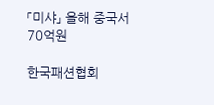「미샤」 올해 중국서 70억원

한국패션협회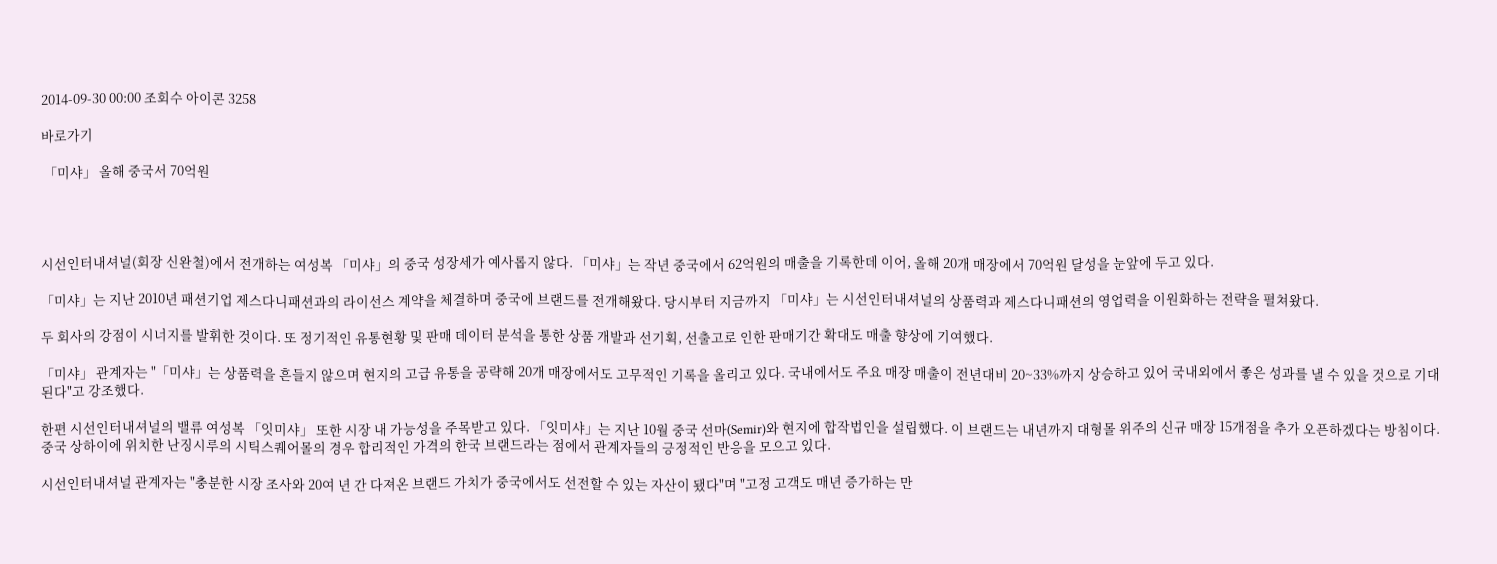2014-09-30 00:00 조회수 아이콘 3258

바로가기

 「미샤」 올해 중국서 70억원




시선인터내셔널(회장 신완철)에서 전개하는 여성복 「미샤」의 중국 성장세가 예사롭지 않다. 「미샤」는 작년 중국에서 62억원의 매출을 기록한데 이어, 올해 20개 매장에서 70억원 달성을 눈앞에 두고 있다.

「미샤」는 지난 2010년 패션기업 제스다니패션과의 라이선스 계약을 체결하며 중국에 브랜드를 전개해왔다. 당시부터 지금까지 「미샤」는 시선인터내셔널의 상품력과 제스다니패션의 영업력을 이원화하는 전략을 펼쳐왔다.

두 회사의 강점이 시너지를 발휘한 것이다. 또 정기적인 유통현황 및 판매 데이터 분석을 통한 상품 개발과 선기획, 선출고로 인한 판매기간 확대도 매출 향상에 기여했다.

「미샤」 관계자는 "「미샤」는 상품력을 흔들지 않으며 현지의 고급 유통을 공략해 20개 매장에서도 고무적인 기록을 올리고 있다. 국내에서도 주요 매장 매출이 전년대비 20~33%까지 상승하고 있어 국내외에서 좋은 성과를 낼 수 있을 것으로 기대된다"고 강조했다.

한편 시선인터내셔널의 밸류 여성복 「잇미샤」 또한 시장 내 가능성을 주목받고 있다. 「잇미샤」는 지난 10월 중국 선마(Semir)와 현지에 합작법인을 설립했다. 이 브랜드는 내년까지 대형몰 위주의 신규 매장 15개점을 추가 오픈하겠다는 방침이다. 중국 상하이에 위치한 난징시루의 시틱스퀘어몰의 경우 합리적인 가격의 한국 브랜드라는 점에서 관계자들의 긍정적인 반응을 모으고 있다.

시선인터내셔널 관계자는 "충분한 시장 조사와 20여 년 간 다져온 브랜드 가치가 중국에서도 선전할 수 있는 자산이 됐다"며 "고정 고객도 매년 증가하는 만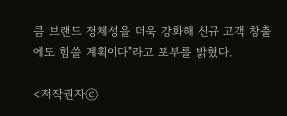큼 브랜드 정체성을 더욱 강화해 신규 고객 창출에도 힘쓸 계획이다"라고 포부를 밝혔다.

<저작권자ⓒ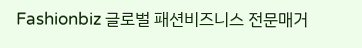Fashionbiz 글로벌 패션비즈니스 전문매거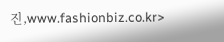진,www.fashionbiz.co.kr>